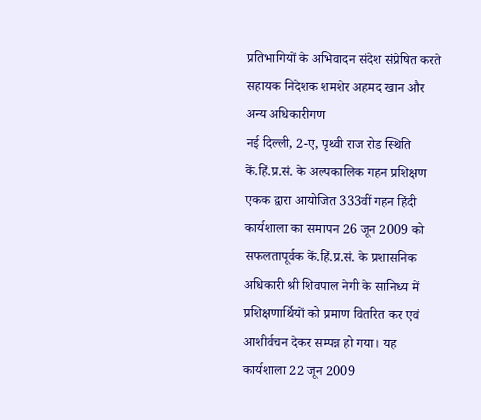प्रतिभागियों के अभिवादन संदेश संप्रेषित करते सहायक निदेशक शमशेर अहमद खान और अन्य अधिकारीगण
नई दिल्ली, 2-ए, पृथ्वी राज रोड स्थिति कें.हिं.प्र.सं. के अल्पकालिक गहन प्रशिक्षण एकक द्वारा आयोजित 333वीं गहन हिंदी कार्यशाला का समापन 26 जून 2009 को सफलतापूर्वक कें.हिं.प्र.सं. के प्रशासनिक अधिकारी श्री शिवपाल नेगी के सानिध्य में प्रशिक्षणार्थियों को प्रमाण वितरित कर एवं आशीर्वचन देकर सम्पन्न हो गया। यह कार्यशाला 22 जून 2009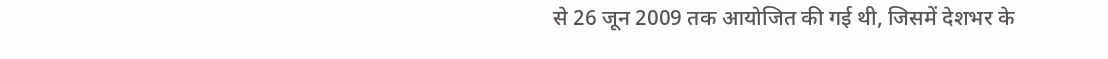से 26 जून 2009 तक आयोजित की गई थी, जिसमें देशभर के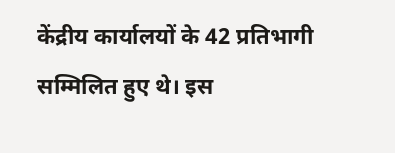केंद्रीय कार्यालयों के 42 प्रतिभागी सम्मिलित हुए थे। इस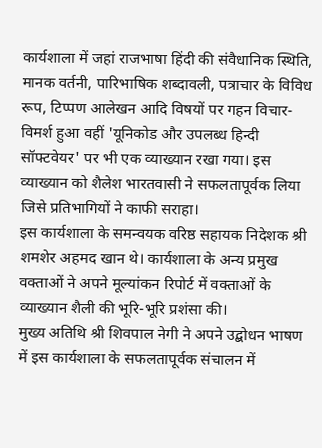कार्यशाला में जहां राजभाषा हिंदी की संवैधानिक स्थिति, मानक वर्तनी, पारिभाषिक शब्दावली, पत्राचार के विविध रूप, टिप्पण आलेखन आदि विषयों पर गहन विचार-विमर्श हुआ वहीं 'यूनिकोड और उपलब्ध हिन्दी सॉफ्टवेयर' पर भी एक व्याख्यान रखा गया। इस व्याख्यान को शैलेश भारतवासी ने सफलतापूर्वक लिया जिसे प्रतिभागियों ने काफी सराहा।
इस कार्यशाला के समन्वयक वरिष्ठ सहायक निदेशक श्री शमशेर अहमद खान थे। कार्यशाला के अन्य प्रमुख वक्ताओं ने अपने मूल्यांकन रिपोर्ट में वक्ताओं के व्याख्यान शैली की भूरि-भूरि प्रशंसा की।
मुख्य अतिथि श्री शिवपाल नेगी ने अपने उद्बोधन भाषण में इस कार्यशाला के सफलतापूर्वक संचालन में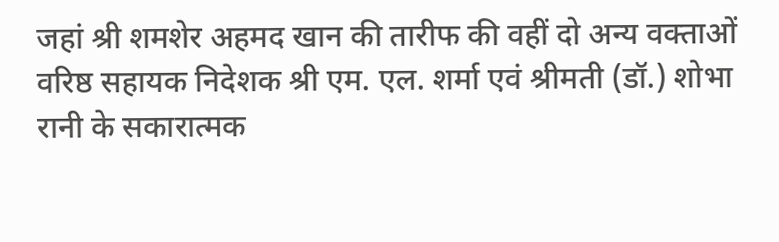जहां श्री शमशेर अहमद खान की तारीफ की वहीं दो अन्य वक्ताओं वरिष्ठ सहायक निदेशक श्री एम. एल. शर्मा एवं श्रीमती (डॉ.) शोभा रानी के सकारात्मक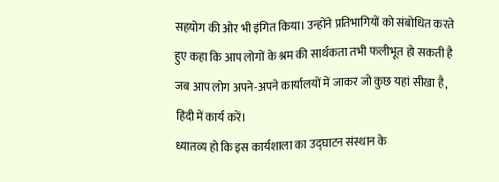सहयोग की ओर भी इंगित किया। उन्होंने प्रतिभागियों को संबोधित करते हुए कहा कि आप लोगों के श्रम की सार्थकता तभी फलीभूत हो सकती है जब आप लोग अपने-अपने कार्यालयों में जाकर जो कुछ यहां सीखा है, हिंदी में कार्य करें।
ध्यातव्य हो कि इस कार्यशाला का उद्घाटन संस्थान के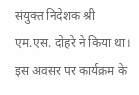संयुक्त निदेशक श्री एम.एस. दोहरे ने किया था। इस अवसर पर कार्यक्रम के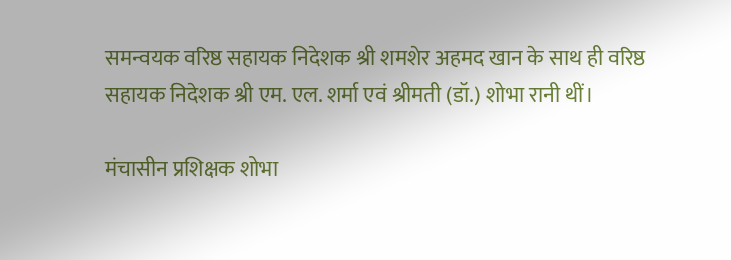समन्वयक वरिष्ठ सहायक निदेशक श्री शमशेर अहमद खान के साथ ही वरिष्ठ सहायक निदेशक श्री एम. एल. शर्मा एवं श्रीमती (डॉ.) शोभा रानी थीं।

मंचासीन प्रशिक्षक शोभा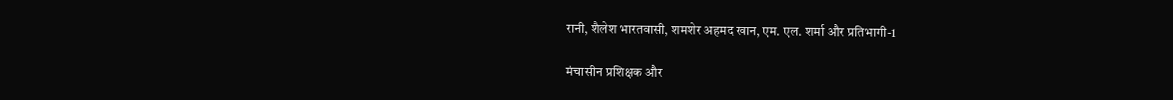रानी, शैलेश भारतवासी, शमशेर अहमद खान, एम. एल. शर्मा और प्रतिभागी-1

मंचासीन प्रशिक्षक और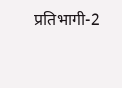प्रतिभागी-2